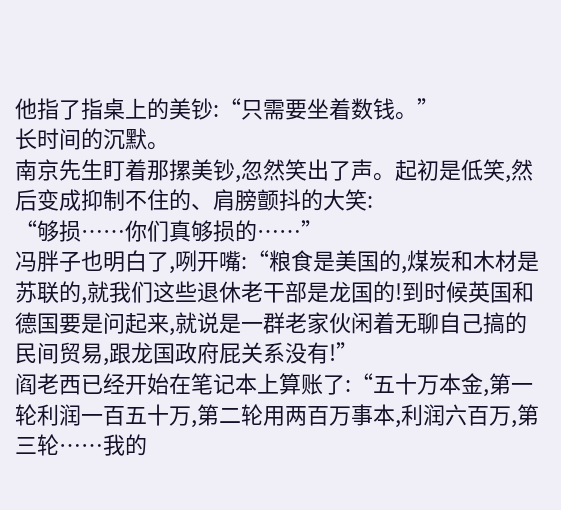他指了指桌上的美钞:“只需要坐着数钱。”
长时间的沉默。
南京先生盯着那摞美钞,忽然笑出了声。起初是低笑,然后变成抑制不住的、肩膀颤抖的大笑:
“够损……你们真够损的……”
冯胖子也明白了,咧开嘴:“粮食是美国的,煤炭和木材是苏联的,就我们这些退休老干部是龙国的!到时候英国和德国要是问起来,就说是一群老家伙闲着无聊自己搞的民间贸易,跟龙国政府屁关系没有!”
阎老西已经开始在笔记本上算账了:“五十万本金,第一轮利润一百五十万,第二轮用两百万事本,利润六百万,第三轮……我的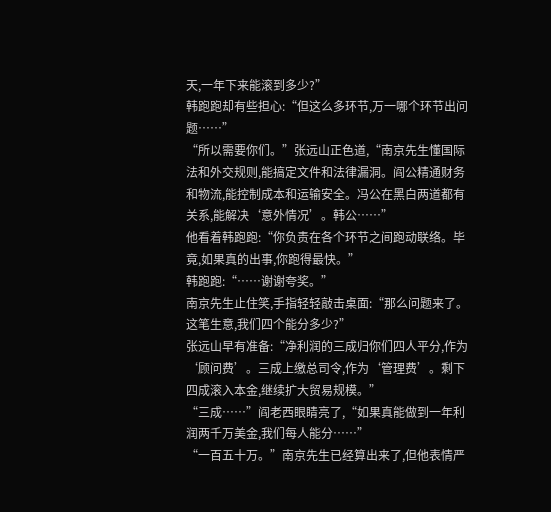天,一年下来能滚到多少?”
韩跑跑却有些担心:“但这么多环节,万一哪个环节出问题……”
“所以需要你们。”张远山正色道,“南京先生懂国际法和外交规则,能搞定文件和法律漏洞。阎公精通财务和物流,能控制成本和运输安全。冯公在黑白两道都有关系,能解决‘意外情况’。韩公……”
他看着韩跑跑:“你负责在各个环节之间跑动联络。毕竟,如果真的出事,你跑得最快。”
韩跑跑:“……谢谢夸奖。”
南京先生止住笑,手指轻轻敲击桌面:“那么问题来了。这笔生意,我们四个能分多少?”
张远山早有准备:“净利润的三成归你们四人平分,作为‘顾问费’。三成上缴总司令,作为‘管理费’。剩下四成滚入本金,继续扩大贸易规模。”
“三成……”阎老西眼睛亮了,“如果真能做到一年利润两千万美金,我们每人能分……”
“一百五十万。”南京先生已经算出来了,但他表情严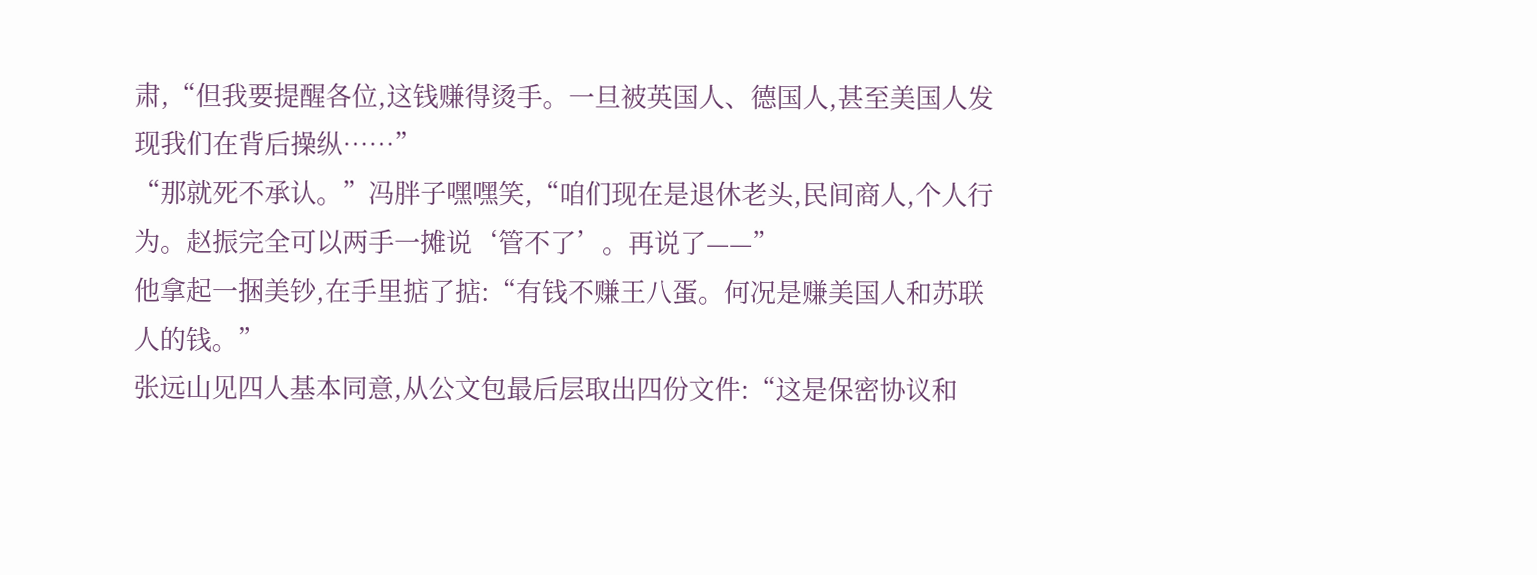肃,“但我要提醒各位,这钱赚得烫手。一旦被英国人、德国人,甚至美国人发现我们在背后操纵……”
“那就死不承认。”冯胖子嘿嘿笑,“咱们现在是退休老头,民间商人,个人行为。赵振完全可以两手一摊说‘管不了’。再说了——”
他拿起一捆美钞,在手里掂了掂:“有钱不赚王八蛋。何况是赚美国人和苏联人的钱。”
张远山见四人基本同意,从公文包最后层取出四份文件:“这是保密协议和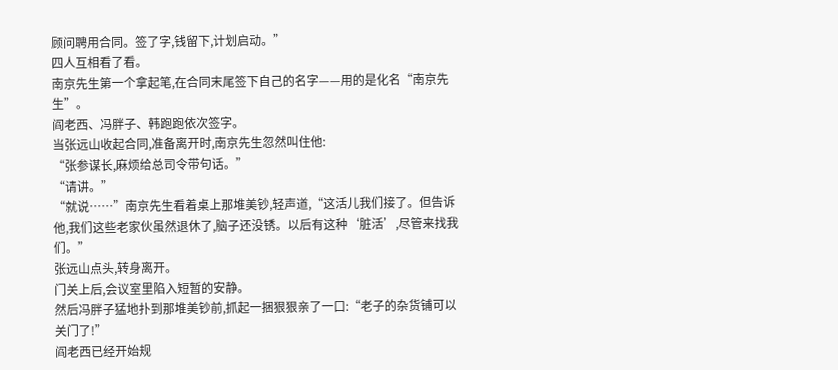顾问聘用合同。签了字,钱留下,计划启动。”
四人互相看了看。
南京先生第一个拿起笔,在合同末尾签下自己的名字——用的是化名“南京先生”。
阎老西、冯胖子、韩跑跑依次签字。
当张远山收起合同,准备离开时,南京先生忽然叫住他:
“张参谋长,麻烦给总司令带句话。”
“请讲。”
“就说……”南京先生看着桌上那堆美钞,轻声道,“这活儿我们接了。但告诉他,我们这些老家伙虽然退休了,脑子还没锈。以后有这种‘脏活’,尽管来找我们。”
张远山点头,转身离开。
门关上后,会议室里陷入短暂的安静。
然后冯胖子猛地扑到那堆美钞前,抓起一捆狠狠亲了一口:“老子的杂货铺可以关门了!”
阎老西已经开始规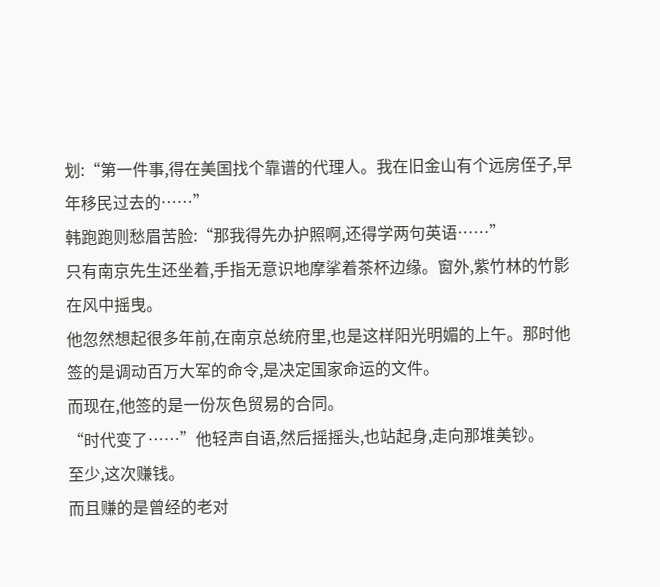划:“第一件事,得在美国找个靠谱的代理人。我在旧金山有个远房侄子,早年移民过去的……”
韩跑跑则愁眉苦脸:“那我得先办护照啊,还得学两句英语……”
只有南京先生还坐着,手指无意识地摩挲着茶杯边缘。窗外,紫竹林的竹影在风中摇曳。
他忽然想起很多年前,在南京总统府里,也是这样阳光明媚的上午。那时他签的是调动百万大军的命令,是决定国家命运的文件。
而现在,他签的是一份灰色贸易的合同。
“时代变了……”他轻声自语,然后摇摇头,也站起身,走向那堆美钞。
至少,这次赚钱。
而且赚的是曾经的老对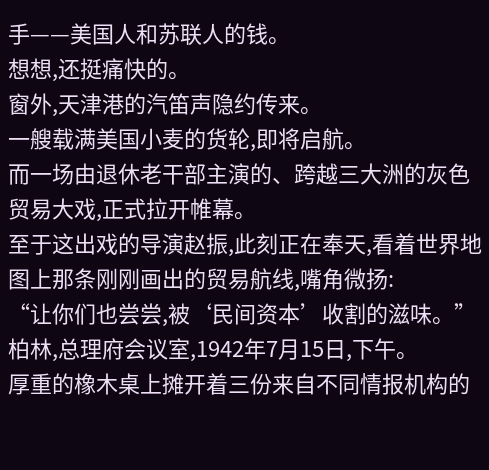手——美国人和苏联人的钱。
想想,还挺痛快的。
窗外,天津港的汽笛声隐约传来。
一艘载满美国小麦的货轮,即将启航。
而一场由退休老干部主演的、跨越三大洲的灰色贸易大戏,正式拉开帷幕。
至于这出戏的导演赵振,此刻正在奉天,看着世界地图上那条刚刚画出的贸易航线,嘴角微扬:
“让你们也尝尝,被‘民间资本’收割的滋味。”
柏林,总理府会议室,1942年7月15日,下午。
厚重的橡木桌上摊开着三份来自不同情报机构的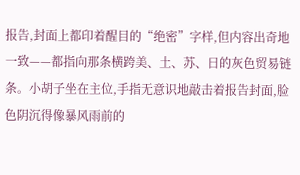报告,封面上都印着醒目的“绝密”字样,但内容出奇地一致——都指向那条横跨美、土、苏、日的灰色贸易链条。小胡子坐在主位,手指无意识地敲击着报告封面,脸色阴沉得像暴风雨前的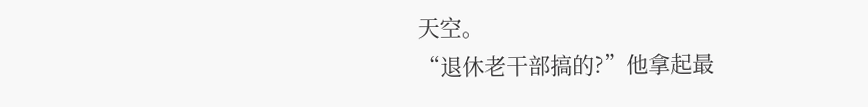天空。
“退休老干部搞的?”他拿起最